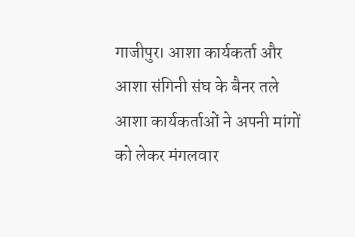गाजीपुर। आशा कार्यकर्ता और आशा संगिनी संघ के बैनर तले आशा कार्यकर्ताओं ने अपनी मांगों को लेकर मंगलवार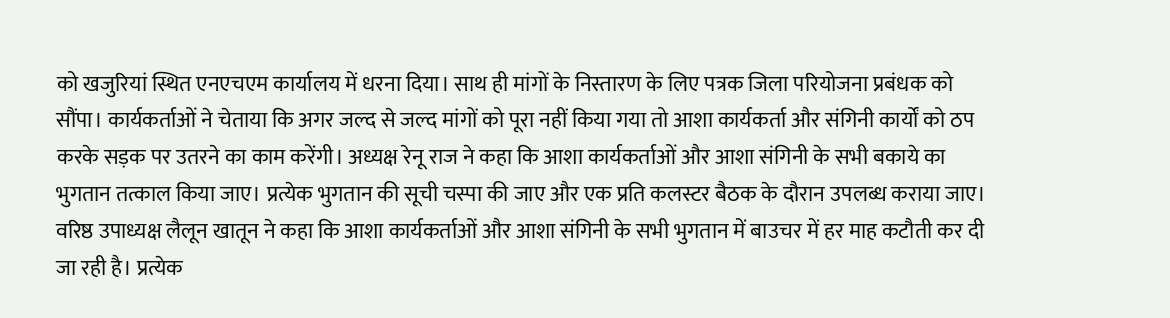को खजुरियां स्थित एनएचएम कार्यालय में धरना दिया। साथ ही मांगों के निस्तारण के लिए पत्रक जिला परियोजना प्रबंधक को सौंपा। कार्यकर्ताओं ने चेताया कि अगर जल्द से जल्द मांगों को पूरा नहीं किया गया तो आशा कार्यकर्ता और संगिनी कार्यों को ठप करके सड़क पर उतरने का काम करेंगी। अध्यक्ष रेनू राज ने कहा कि आशा कार्यकर्ताओं और आशा संगिनी के सभी बकाये का भुगतान तत्काल किया जाए। प्रत्येक भुगतान की सूची चस्पा की जाए और एक प्रति कलस्टर बैठक के दौरान उपलब्ध कराया जाए। वरिष्ठ उपाध्यक्ष लैलून खातून ने कहा कि आशा कार्यकर्ताओं और आशा संगिनी के सभी भुगतान में बाउचर में हर माह कटौती कर दी जा रही है। प्रत्येक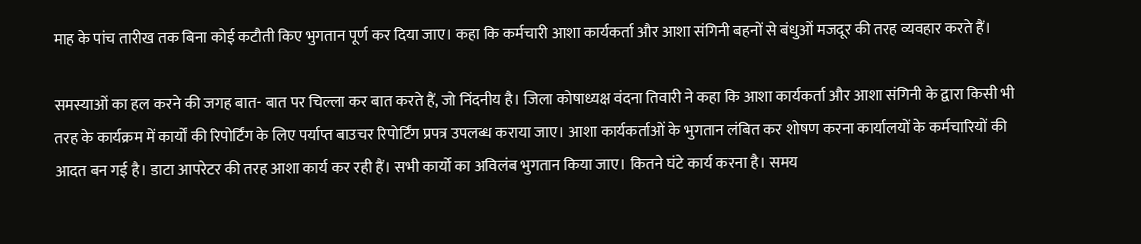माह के पांच तारीख तक बिना कोई कटौती किए भुगतान पूर्ण कर दिया जाए। कहा कि कर्मचारी आशा कार्यकर्ता और आशा संगिनी बहनों से बंधुओं मजदूर की तरह व्यवहार करते हैं।

समस्याओं का हल करने की जगह बात- बात पर चिल्ला कर बात करते हैं, जो निंदनीय है। जिला कोषाध्यक्ष वंदना तिवारी ने कहा कि आशा कार्यकर्ता और आशा संगिनी के द्वारा किसी भी तरह के कार्यक्रम में कार्यों की रिपोर्टिंग के लिए पर्याप्त बाउचर रिपोर्टिंग प्रपत्र उपलब्ध कराया जाए। आशा कार्यकर्ताओं के भुगतान लंबित कर शोषण करना कार्यालयों के कर्मचारियों की आदत बन गई है। डाटा आपरेटर की तरह आशा कार्य कर रही हैं। सभी कार्यो का अविलंब भुगतान किया जाए। कितने घंटे कार्य करना है। समय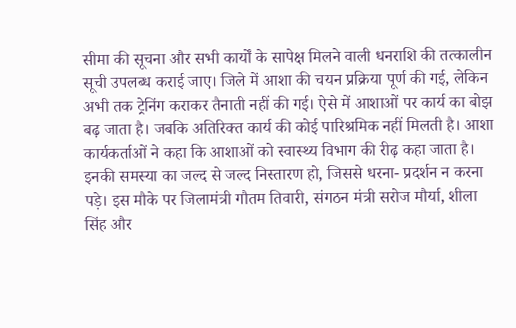सीमा की सूचना और सभी कार्यों के सापेक्ष मिलने वाली धनराशि की तत्कालीन सूची उपलब्ध कराई जाए। जिले में आशा की चयन प्रक्रिया पूर्ण की गई, लेकिन अभी तक ट्रेनिंग कराकर तैनाती नहीं की गई। ऐसे में आशाओं पर कार्य का बोझ बढ़ जाता है। जबकि अतिरिक्त कार्य की कोई पारिश्रमिक नहीं मिलती है। आशा कार्यकर्ताओं ने कहा कि आशाओं को स्वास्थ्य विभाग की रीढ़ कहा जाता है। इनकी समस्या का जल्द से जल्द निस्तारण हो, जिससे धरना- प्रदर्शन न करना पड़े। इस मौके पर जिलामंत्री गौतम तिवारी, संगठन मंत्री सरोज मौर्या, शीला सिंह और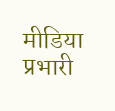मीडिया प्रभारी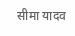सीमा यादव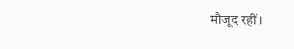मौजूद रहीं।